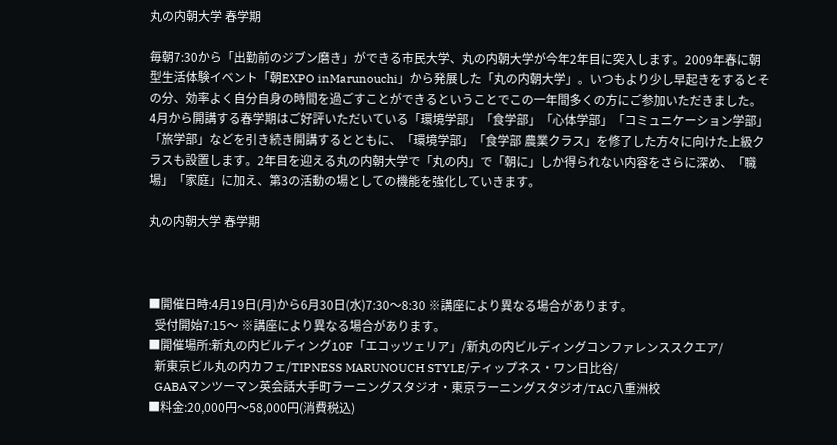丸の内朝大学 春学期

毎朝7:30から「出勤前のジブン磨き」ができる市民大学、丸の内朝大学が今年2年目に突入します。2009年春に朝型生活体験イベント「朝EXPO inMarunouchi」から発展した「丸の内朝大学」。いつもより少し早起きをするとその分、効率よく自分自身の時間を過ごすことができるということでこの一年間多くの方にご参加いただきました。
4月から開講する春学期はご好評いただいている「環境学部」「食学部」「心体学部」「コミュニケーション学部」「旅学部」などを引き続き開講するとともに、「環境学部」「食学部 農業クラス」を修了した方々に向けた上級クラスも設置します。2年目を迎える丸の内朝大学で「丸の内」で「朝に」しか得られない内容をさらに深め、「職場」「家庭」に加え、第3の活動の場としての機能を強化していきます。

丸の内朝大学 春学期



■開催日時:4月19日(月)から6月30日(水)7:30〜8:30 ※講座により異なる場合があります。
  受付開始7:15〜 ※講座により異なる場合があります。
■開催場所:新丸の内ビルディング10F「エコッツェリア」/新丸の内ビルディングコンファレンススクエア/
  新東京ビル丸の内カフェ/TIPNESS MARUNOUCH STYLE/ティップネス・ワン日比谷/
  GABAマンツーマン英会話大手町ラーニングスタジオ・東京ラーニングスタジオ/TAC八重洲校
■料金:20,000円〜58,000円(消費税込)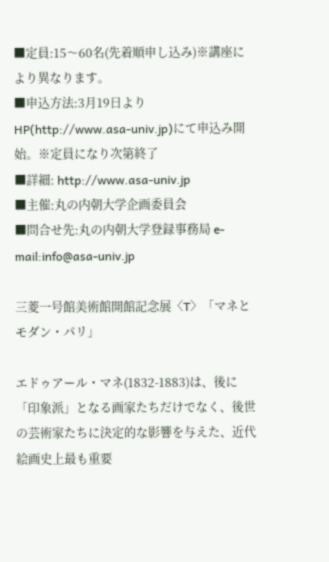■定員:15〜60名(先着順申し込み)※講座により異なります。
■申込方法:3月19日よりHP(http://www.asa-univ.jp)にて申込み開始。※定員になり次第終了
■詳細: http://www.asa-univ.jp
■主催:丸の内朝大学企画委員会
■問合せ先:丸の内朝大学登録事務局 e-mail:info@asa-univ.jp

三菱一号館美術館開館記念展〈T〉「マネとモダン・パリ」

エドゥアール・マネ(1832-1883)は、後に「印象派」となる画家たちだけでなく、後世の芸術家たちに決定的な影響を与えた、近代絵画史上最も重要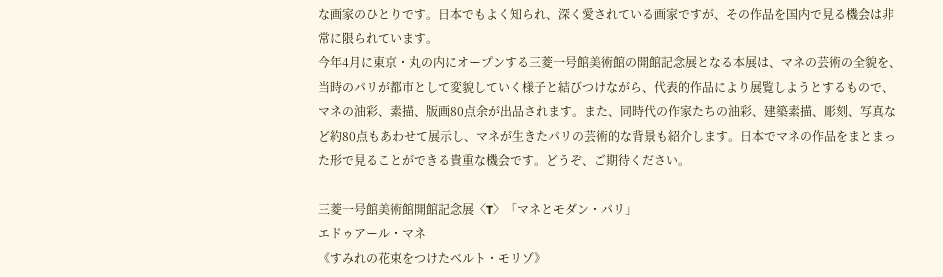な画家のひとりです。日本でもよく知られ、深く愛されている画家ですが、その作品を国内で見る機会は非常に限られています。
今年4月に東京・丸の内にオープンする三菱一号館美術館の開館記念展となる本展は、マネの芸術の全貌を、当時のパリが都市として変貌していく様子と結びつけながら、代表的作品により展覧しようとするもので、マネの油彩、素描、版画80点余が出品されます。また、同時代の作家たちの油彩、建築素描、彫刻、写真など約80点もあわせて展示し、マネが生きたパリの芸術的な背景も紹介します。日本でマネの作品をまとまった形で見ることができる貴重な機会です。どうぞ、ご期待ください。

三菱一号館美術館開館記念展〈T〉「マネとモダン・パリ」
エドゥアール・マネ
《すみれの花束をつけたベルト・モリゾ》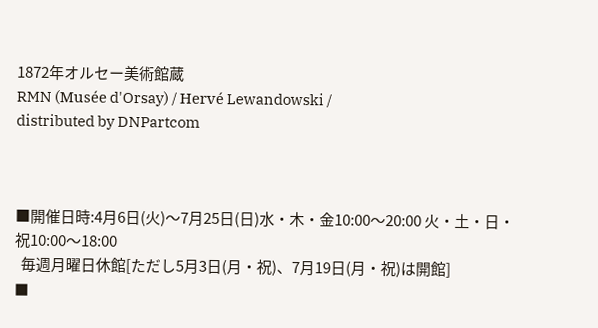1872年オルセー美術館蔵
RMN (Musée d'Orsay) / Hervé Lewandowski /
distributed by DNPartcom



■開催日時:4月6日(火)〜7月25日(日)水・木・金10:00〜20:00 火・土・日・祝10:00〜18:00
  毎週月曜日休館[ただし5月3日(月・祝)、7月19日(月・祝)は開館]
■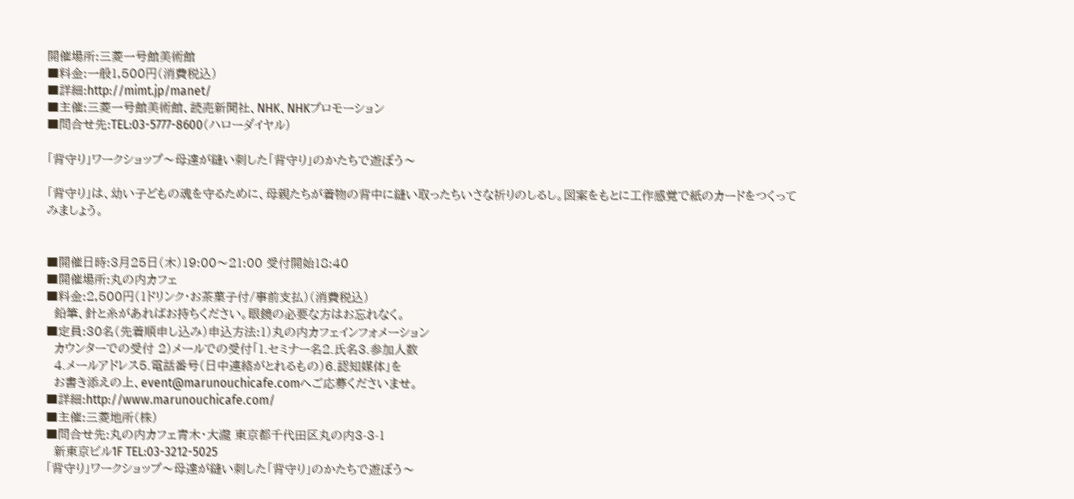開催場所:三菱一号館美術館
■料金:一般1,500円(消費税込)
■詳細:http://mimt.jp/manet/
■主催:三菱一号館美術館、読売新聞社、NHK、NHKプロモーション
■問合せ先:TEL:03-5777-8600(ハローダイヤル)

「背守り」ワークショップ〜母達が縫い刺した「背守り」のかたちで遊ぼう〜

「背守り」は、幼い子どもの魂を守るために、母親たちが着物の背中に縫い取ったちいさな祈りのしるし。図案をもとに工作感覚で紙のカードをつくってみましょう。


■開催日時:3月25日(木)19:00〜21:00 受付開始18:40
■開催場所:丸の内カフェ
■料金:2,500円(1ドリンク・お茶菓子付/事前支払)(消費税込)
  鉛筆、針と糸があればお持ちください。眼鏡の必要な方はお忘れなく。
■定員:30名(先着順申し込み)申込方法:1)丸の内カフェインフォメーション
  カウンターでの受付 2)メールでの受付「1.セミナー名2.氏名3.参加人数
  4.メールアドレス5.電話番号(日中連絡がとれるもの)6.認知媒体」を
  お書き添えの上、event@marunouchicafe.comへご応募くださいませ。
■詳細:http://www.marunouchicafe.com/
■主催:三菱地所(株)
■問合せ先:丸の内カフェ青木・大瀧 東京都千代田区丸の内3-3-1
  新東京ビル1F TEL:03-3212-5025
「背守り」ワークショップ〜母達が縫い刺した「背守り」のかたちで遊ぼう〜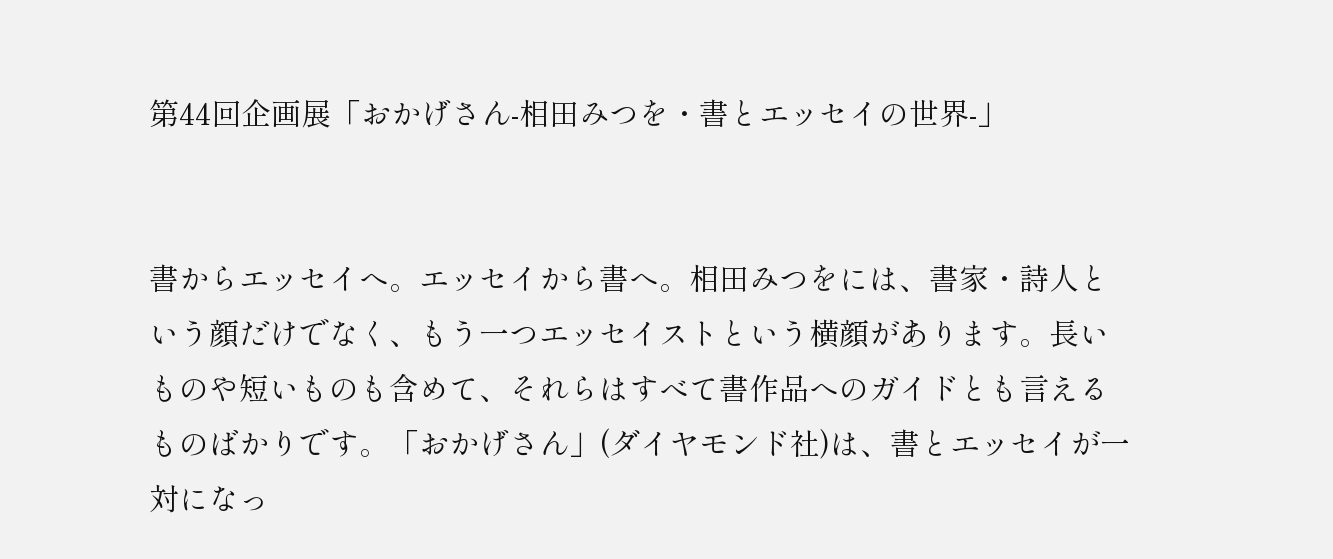第44回企画展「おかげさん‐相田みつを・書とエッセイの世界‐」


書からエッセイへ。エッセイから書へ。相田みつをには、書家・詩人という顔だけでなく、もう一つエッセイストという横顔があります。長いものや短いものも含めて、それらはすべて書作品へのガイドとも言えるものばかりです。「おかげさん」(ダイヤモンド社)は、書とエッセイが一対になっ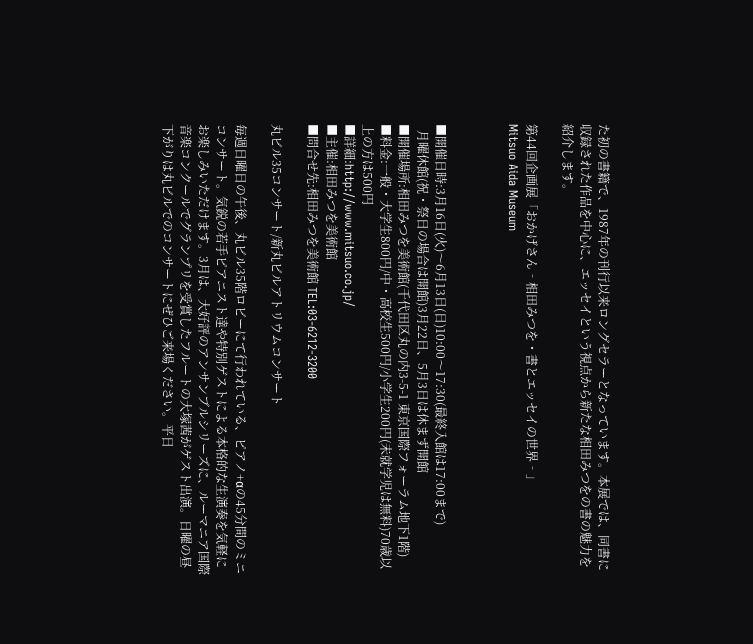た初の書籍で、1987年の刊行以来ロングセラーとなっています。本展では、同書に収録された作品を中心に、エッセイという視点から新たな相田みつをの書の魅力を紹介します。

第44回企画展「おかげさん‐相田みつを・書とエッセイの世界‐」
Mitsuo Aida Museum



■開催日時:3月16日(火)〜6月13日(日)10:00〜17:30(最終入館は17:00まで)
  月曜休館(祝・祭日の場合は開館)3月22日、5月3日は休まず開館
■開催場所:相田みつを美術館(千代田区丸の内3-5-1 東京国際フォーラム地下1階)
■料金:一般・大学生800円/中・高校生500円/小学生200円(未就学児は無料)70歳以上の方は500円
■詳細:http://www.mitsuo.co.jp/
■主催:相田みつを美術館
■問合せ先:相田みつを美術館 TEL:03-6212-3200

丸ビル35コンサート/新丸ビルアトリウムコンサート

毎週日曜日の午後、丸ビル35階ロビーにて行われている、ピアノ+αの45分間のミニコンサート。気鋭の若手ピアニスト達や特別ゲストによる本格的な生演奏を気軽にお楽しみいただけます。3月は、大好評のアンサンブルシリーズに、ルーマニア国際音楽コンクールでグランプリを受賞したフルートの大塚茜がゲスト出演。日曜の昼下がりは丸ビルでのコンサートにぜひご来場ください。平日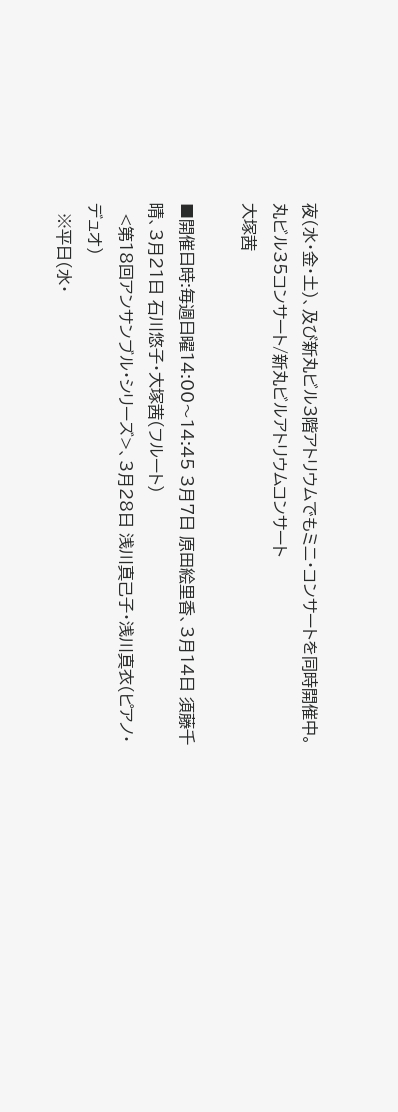夜(水・金・土)、及び新丸ビル3階アトリウムでもミニ・コンサートを同時開催中。
丸ビル35コンサート/新丸ビルアトリウムコンサート
大塚茜

■開催日時:毎週日曜14:00〜14:45 3月7日 原田絵里香、3月14日 須藤千晴、3月21日 石川悠子・大塚茜(フルート)
  <第18回アンサンブル・シリーズ>、3月28日 浅川真己子・浅川真衣(ピアノ・デュオ)
  ※平日(水・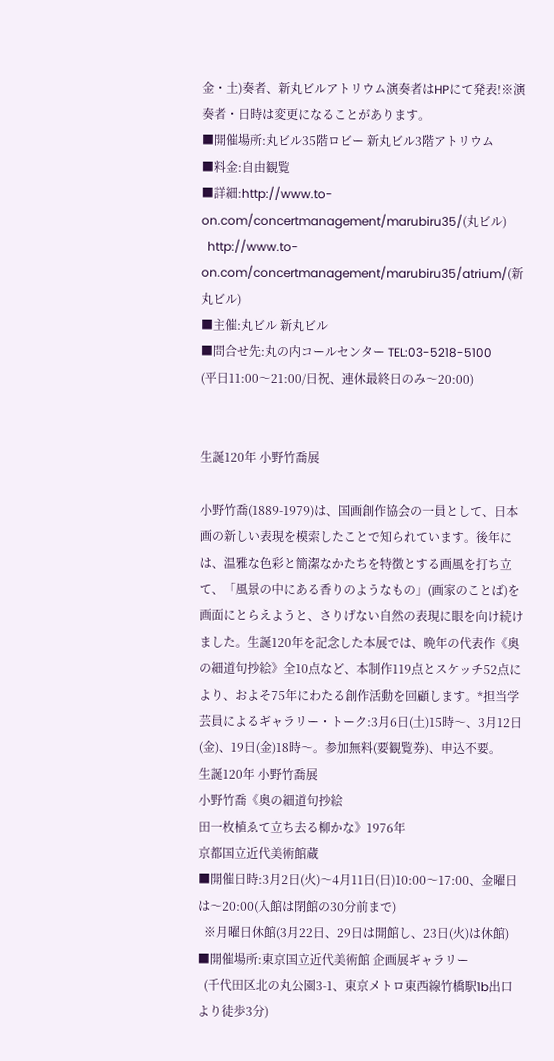金・土)奏者、新丸ビルアトリウム演奏者はHPにて発表!※演奏者・日時は変更になることがあります。
■開催場所:丸ビル35階ロビー 新丸ビル3階アトリウム
■料金:自由観覧
■詳細:http://www.to-on.com/concertmanagement/marubiru35/(丸ビル)
  http://www.to-on.com/concertmanagement/marubiru35/atrium/(新丸ビル)
■主催:丸ビル 新丸ビル
■問合せ先:丸の内コールセンター TEL:03-5218-5100
(平日11:00〜21:00/日祝、連休最終日のみ〜20:00)


生誕120年 小野竹喬展

小野竹喬(1889-1979)は、国画創作協会の一員として、日本画の新しい表現を模索したことで知られています。後年には、温雅な色彩と簡潔なかたちを特徴とする画風を打ち立て、「風景の中にある香りのようなもの」(画家のことば)を画面にとらえようと、さりげない自然の表現に眼を向け続けました。生誕120年を記念した本展では、晩年の代表作《奥の細道句抄絵》全10点など、本制作119点とスケッチ52点により、およそ75年にわたる創作活動を回顧します。*担当学芸員によるギャラリー・トーク:3月6日(土)15時〜、3月12日(金)、19日(金)18時〜。参加無料(要観覧券)、申込不要。
生誕120年 小野竹喬展
小野竹喬《奥の細道句抄絵
田一枚植ゑて立ち去る柳かな》1976年
京都国立近代美術館蔵
■開催日時:3月2日(火)〜4月11日(日)10:00〜17:00、金曜日は〜20:00(入館は閉館の30分前まで)
  ※月曜日休館(3月22日、29日は開館し、23日(火)は休館)
■開催場所:東京国立近代美術館 企画展ギャラリー
  (千代田区北の丸公園3-1、東京メトロ東西線竹橋駅1b出口より徒歩3分)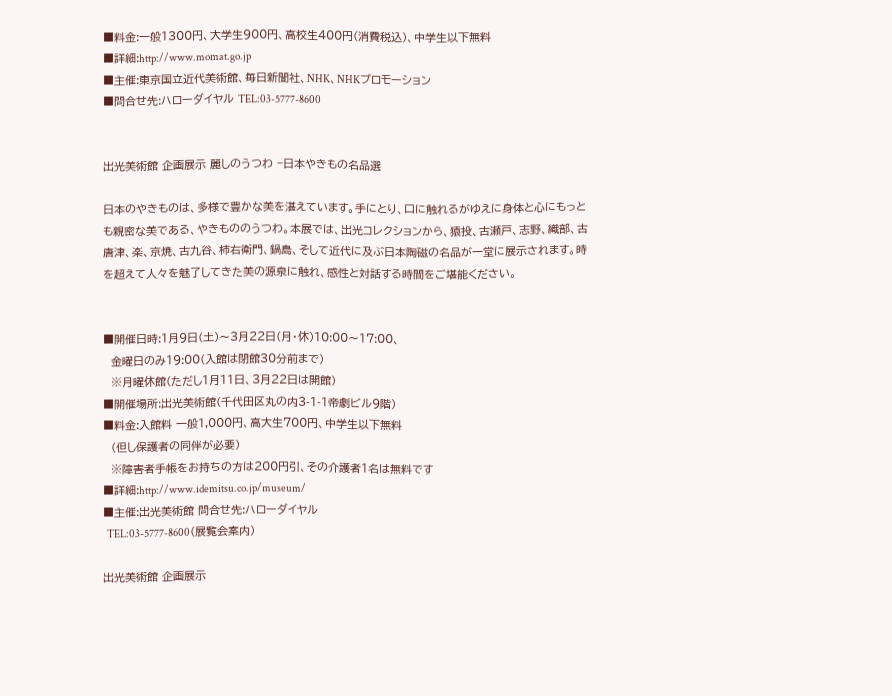■料金:一般1300円、大学生900円、高校生400円(消費税込)、中学生以下無料
■詳細:http://www.momat.go.jp
■主催:東京国立近代美術館、毎日新聞社、NHK、NHKプロモーション
■問合せ先:ハローダイヤル TEL:03-5777-8600


出光美術館 企画展示 麗しのうつわ −日本やきもの名品選

日本のやきものは、多様で豊かな美を湛えています。手にとり、口に触れるがゆえに身体と心にもっとも親密な美である、やきもののうつわ。本展では、出光コレクションから、猿投、古瀬戸、志野、織部、古唐津、楽、京焼、古九谷、柿右衛門、鍋島、そして近代に及ぶ日本陶磁の名品が一堂に展示されます。時を超えて人々を魅了してきた美の源泉に触れ、感性と対話する時間をご堪能ください。


■開催日時:1月9日(土)〜3月22日(月・休)10:00〜17:00、
  金曜日のみ19:00(入館は閉館30分前まで)
  ※月曜休館(ただし1月11日、3月22日は開館)
■開催場所:出光美術館(千代田区丸の内3-1-1帝劇ビル9階)
■料金:入館料 一般1,000円、高大生700円、中学生以下無料
  (但し保護者の同伴が必要)
  ※障害者手帳をお持ちの方は200円引、その介護者1名は無料です
■詳細:http://www.idemitsu.co.jp/museum/
■主催:出光美術館 問合せ先:ハローダイヤル
  TEL:03-5777-8600(展覧会案内)

出光美術館 企画展示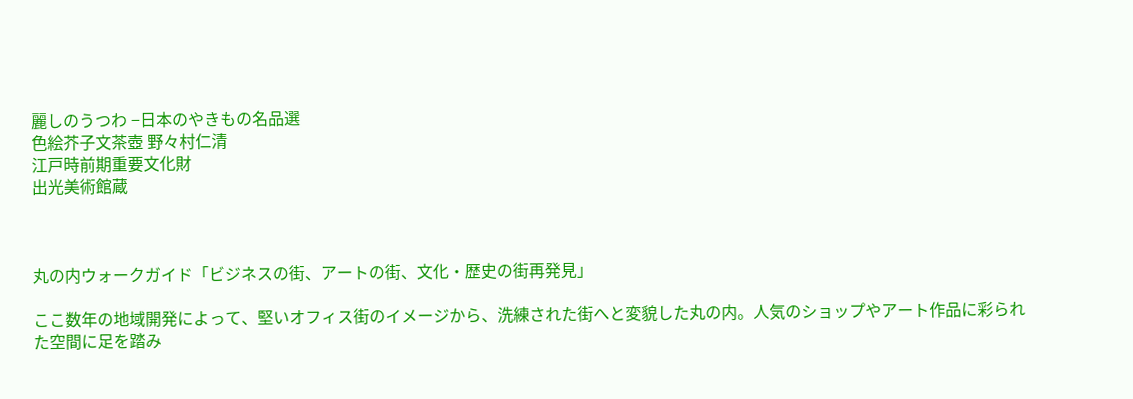麗しのうつわ −日本のやきもの名品選
色絵芥子文茶壺 野々村仁清
江戸時前期重要文化財
出光美術館蔵



丸の内ウォークガイド「ビジネスの街、アートの街、文化・歴史の街再発見」

ここ数年の地域開発によって、堅いオフィス街のイメージから、洗練された街へと変貌した丸の内。人気のショップやアート作品に彩られた空間に足を踏み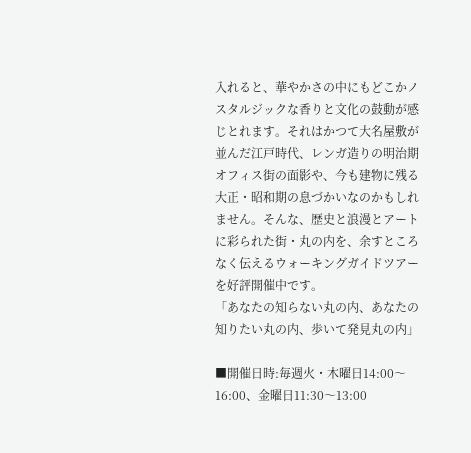入れると、華やかさの中にもどこかノスタルジックな香りと文化の鼓動が感じとれます。それはかつて大名屋敷が並んだ江戸時代、レンガ造りの明治期オフィス街の面影や、今も建物に残る大正・昭和期の息づかいなのかもしれません。そんな、歴史と浪漫とアートに彩られた街・丸の内を、余すところなく伝えるウォーキングガイドツアーを好評開催中です。
「あなたの知らない丸の内、あなたの知りたい丸の内、歩いて発見丸の内」

■開催日時:毎週火・木曜日14:00〜16:00、金曜日11:30〜13:00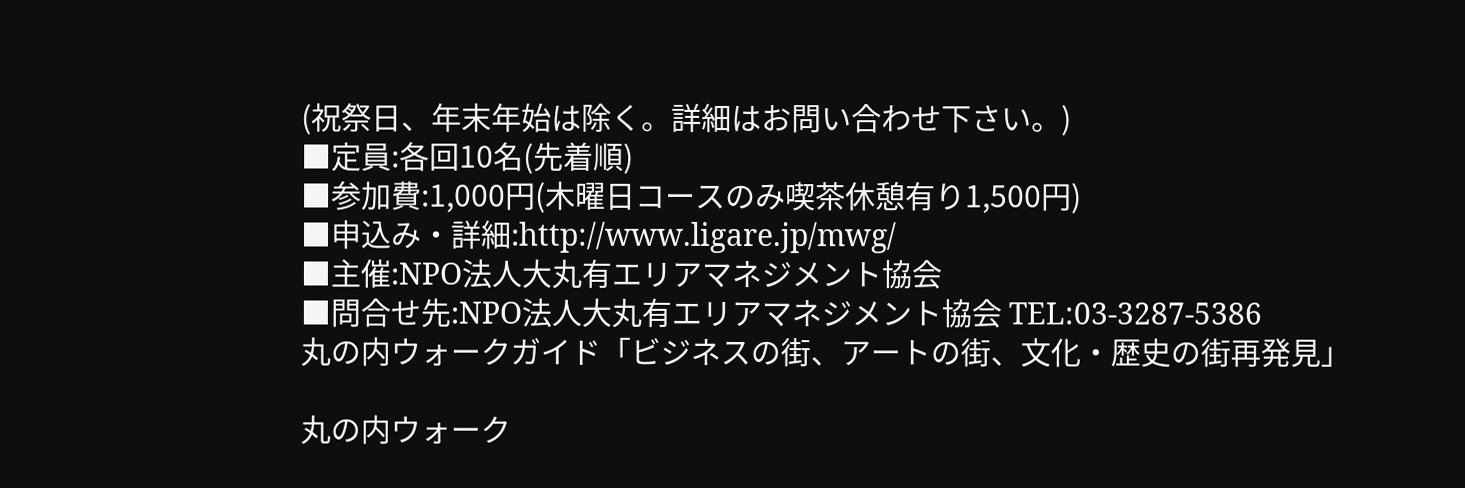(祝祭日、年末年始は除く。詳細はお問い合わせ下さい。)
■定員:各回10名(先着順)
■参加費:1,000円(木曜日コースのみ喫茶休憩有り1,500円)
■申込み・詳細:http://www.ligare.jp/mwg/
■主催:NPO法人大丸有エリアマネジメント協会
■問合せ先:NPO法人大丸有エリアマネジメント協会 TEL:03-3287-5386
丸の内ウォークガイド「ビジネスの街、アートの街、文化・歴史の街再発見」

丸の内ウォーク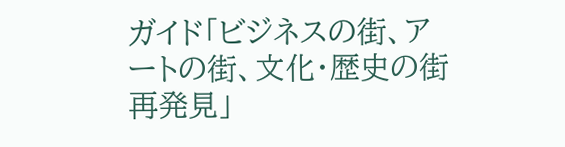ガイド「ビジネスの街、アートの街、文化・歴史の街再発見」